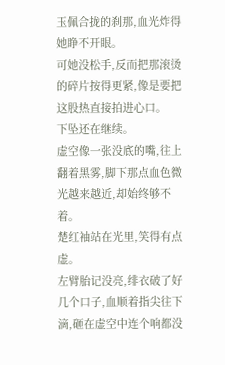玉佩合拢的刹那,血光炸得她睁不开眼。
可她没松手,反而把那滚烫的碎片按得更紧,像是要把这股热直接拍进心口。
下坠还在继续。
虚空像一张没底的嘴,往上翻着黑雾,脚下那点血色微光越来越近,却始终够不着。
楚红袖站在光里,笑得有点虚。
左臂胎记没亮,绯衣破了好几个口子,血顺着指尖往下滴,砸在虚空中连个响都没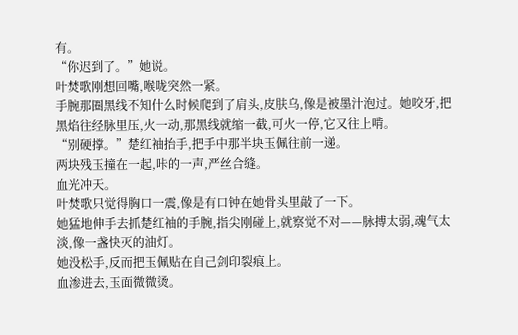有。
“你迟到了。”她说。
叶焚歌刚想回嘴,喉咙突然一紧。
手腕那圈黑线不知什么时候爬到了肩头,皮肤乌,像是被墨汁泡过。她咬牙,把黑焰往经脉里压,火一动,那黑线就缩一截,可火一停,它又往上啃。
“别硬撑。”楚红袖抬手,把手中那半块玉佩往前一递。
两块残玉撞在一起,咔的一声,严丝合缝。
血光冲天。
叶焚歌只觉得胸口一震,像是有口钟在她骨头里敲了一下。
她猛地伸手去抓楚红袖的手腕,指尖刚碰上,就察觉不对——脉搏太弱,魂气太淡,像一盏快灭的油灯。
她没松手,反而把玉佩贴在自己剑印裂痕上。
血渗进去,玉面微微烫。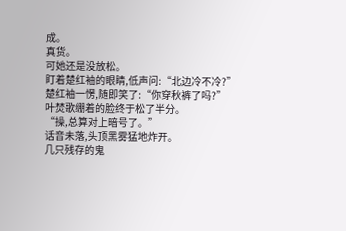成。
真货。
可她还是没放松。
盯着楚红袖的眼睛,低声问:“北边冷不冷?”
楚红袖一愣,随即笑了:“你穿秋裤了吗?”
叶焚歌绷着的脸终于松了半分。
“操,总算对上暗号了。”
话音未落,头顶黑雾猛地炸开。
几只残存的鬼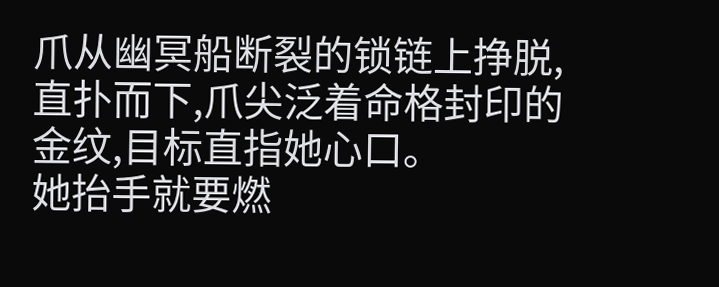爪从幽冥船断裂的锁链上挣脱,直扑而下,爪尖泛着命格封印的金纹,目标直指她心口。
她抬手就要燃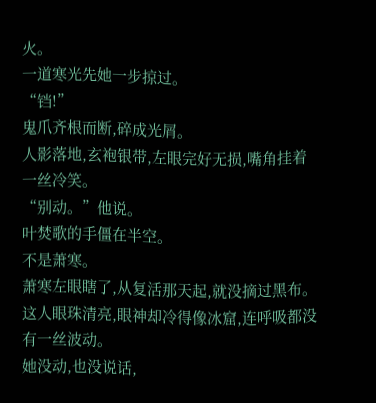火。
一道寒光先她一步掠过。
“铛!”
鬼爪齐根而断,碎成光屑。
人影落地,玄袍银带,左眼完好无损,嘴角挂着一丝冷笑。
“别动。”他说。
叶焚歌的手僵在半空。
不是萧寒。
萧寒左眼瞎了,从复活那天起,就没摘过黑布。
这人眼珠清亮,眼神却冷得像冰窟,连呼吸都没有一丝波动。
她没动,也没说话,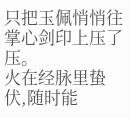只把玉佩悄悄往掌心剑印上压了压。
火在经脉里蛰伏,随时能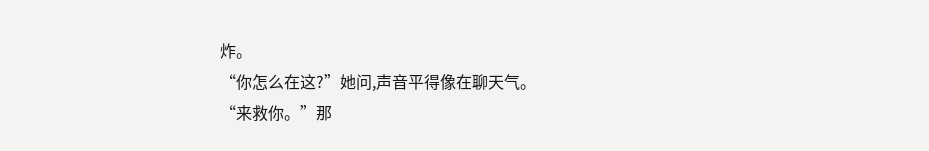炸。
“你怎么在这?”她问,声音平得像在聊天气。
“来救你。”那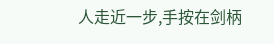人走近一步,手按在剑柄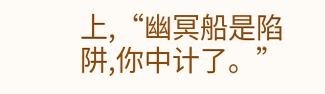上,“幽冥船是陷阱,你中计了。”